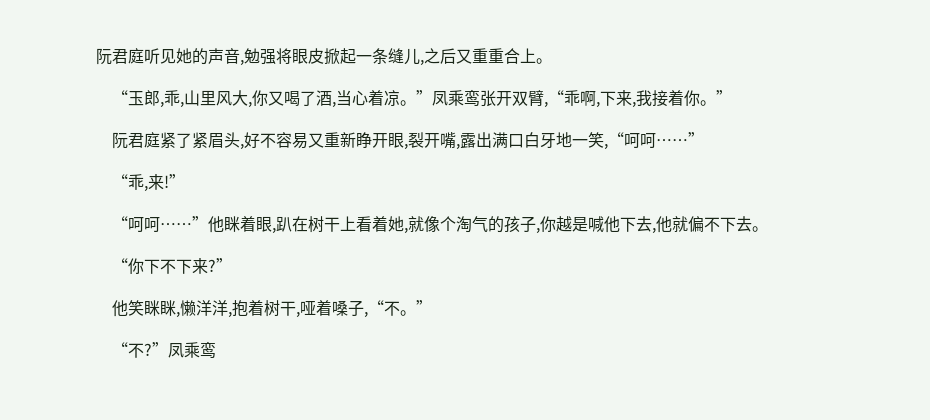阮君庭听见她的声音,勉强将眼皮掀起一条缝儿,之后又重重合上。

    “玉郎,乖,山里风大,你又喝了酒,当心着凉。”凤乘鸾张开双臂,“乖啊,下来,我接着你。”

    阮君庭紧了紧眉头,好不容易又重新睁开眼,裂开嘴,露出满口白牙地一笑,“呵呵……”

    “乖,来!”

    “呵呵……”他眯着眼,趴在树干上看着她,就像个淘气的孩子,你越是喊他下去,他就偏不下去。

    “你下不下来?”

    他笑眯眯,懒洋洋,抱着树干,哑着嗓子,“不。”

    “不?”凤乘鸾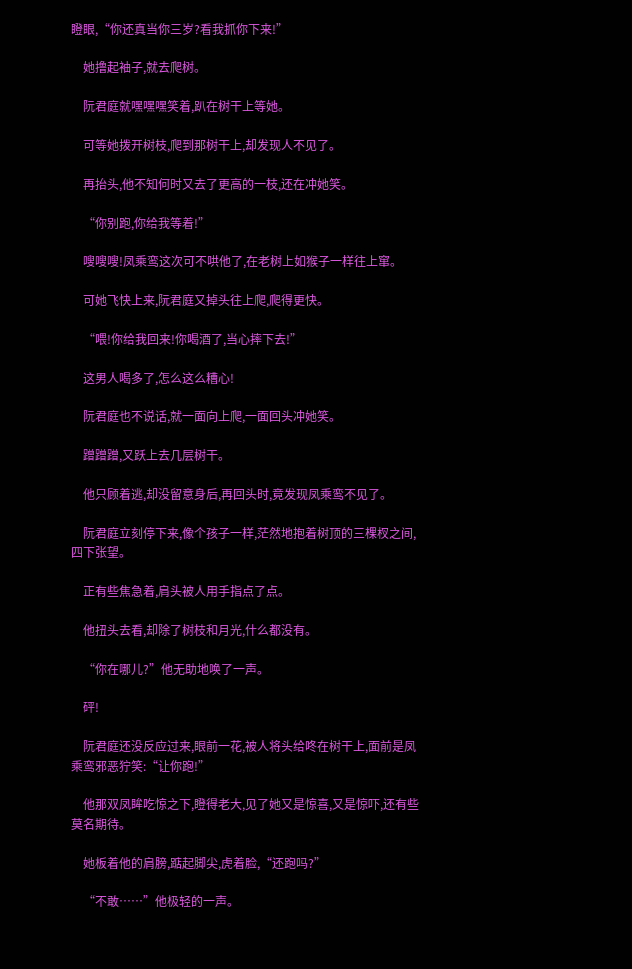瞪眼,“你还真当你三岁?看我抓你下来!”

    她撸起袖子,就去爬树。

    阮君庭就嘿嘿嘿笑着,趴在树干上等她。

    可等她拨开树枝,爬到那树干上,却发现人不见了。

    再抬头,他不知何时又去了更高的一枝,还在冲她笑。

    “你别跑,你给我等着!”

    嗖嗖嗖!凤乘鸾这次可不哄他了,在老树上如猴子一样往上窜。

    可她飞快上来,阮君庭又掉头往上爬,爬得更快。

    “喂!你给我回来!你喝酒了,当心摔下去!”

    这男人喝多了,怎么这么糟心!

    阮君庭也不说话,就一面向上爬,一面回头冲她笑。

    蹭蹭蹭,又跃上去几层树干。

    他只顾着逃,却没留意身后,再回头时,竟发现凤乘鸾不见了。

    阮君庭立刻停下来,像个孩子一样,茫然地抱着树顶的三棵杈之间,四下张望。

    正有些焦急着,肩头被人用手指点了点。

    他扭头去看,却除了树枝和月光,什么都没有。

    “你在哪儿?”他无助地唤了一声。

    砰!

    阮君庭还没反应过来,眼前一花,被人将头给咚在树干上,面前是凤乘鸾邪恶狞笑:“让你跑!”

    他那双凤眸吃惊之下,瞪得老大,见了她又是惊喜,又是惊吓,还有些莫名期待。

    她板着他的肩膀,踮起脚尖,虎着脸,“还跑吗?”

    “不敢……”他极轻的一声。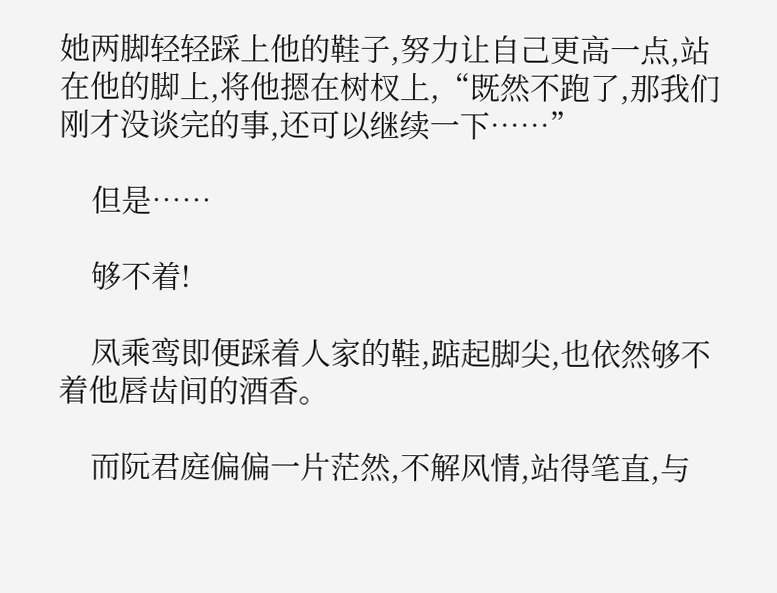她两脚轻轻踩上他的鞋子,努力让自己更高一点,站在他的脚上,将他摁在树杈上,“既然不跑了,那我们刚才没谈完的事,还可以继续一下……”

    但是……

    够不着!

    凤乘鸾即便踩着人家的鞋,踮起脚尖,也依然够不着他唇齿间的酒香。

    而阮君庭偏偏一片茫然,不解风情,站得笔直,与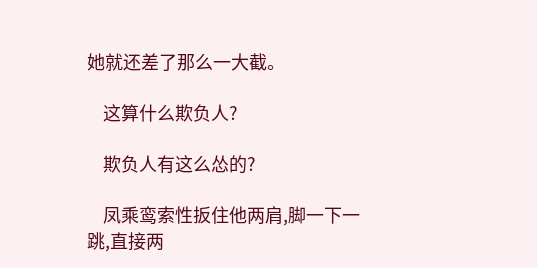她就还差了那么一大截。

    这算什么欺负人?

    欺负人有这么怂的?

    凤乘鸾索性扳住他两肩,脚一下一跳,直接两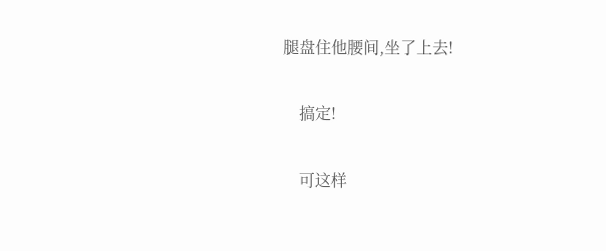腿盘住他腰间,坐了上去!

    搞定!

    可这样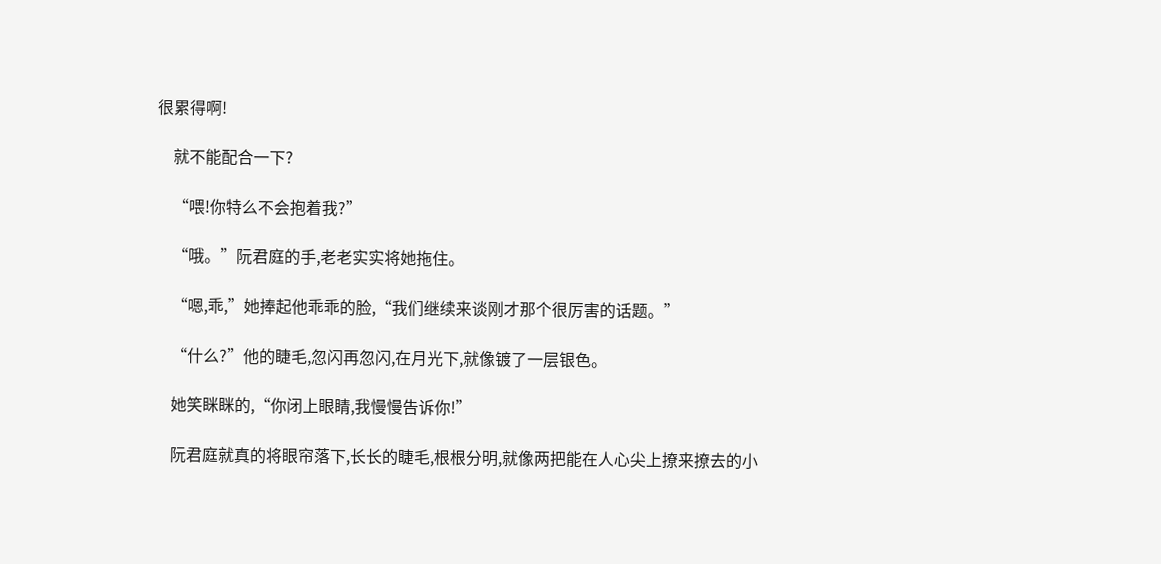很累得啊!

    就不能配合一下?

    “喂!你特么不会抱着我?”

    “哦。”阮君庭的手,老老实实将她拖住。

    “嗯,乖,”她捧起他乖乖的脸,“我们继续来谈刚才那个很厉害的话题。”

    “什么?”他的睫毛,忽闪再忽闪,在月光下,就像镀了一层银色。

    她笑眯眯的,“你闭上眼睛,我慢慢告诉你!”

    阮君庭就真的将眼帘落下,长长的睫毛,根根分明,就像两把能在人心尖上撩来撩去的小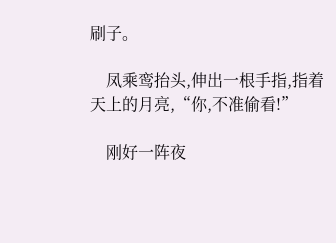刷子。

    凤乘鸾抬头,伸出一根手指,指着天上的月亮,“你,不准偷看!”

    刚好一阵夜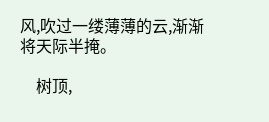风,吹过一缕薄薄的云,渐渐将天际半掩。

    树顶,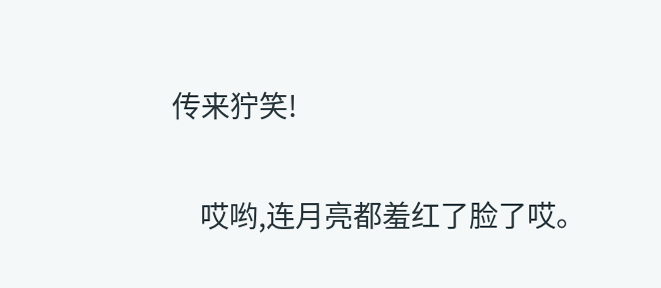传来狞笑!

    哎哟,连月亮都羞红了脸了哎。